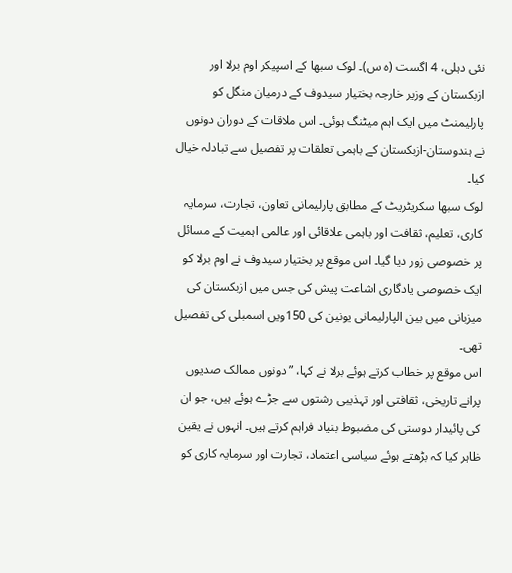نئی دہلی، 4 اگست (ہ س)۔ لوک سبھا کے اسپیکر اوم برلا اور ازبکستان کے وزیر خارجہ بختیار سیدوف کے درمیان منگل کو پارلیمنٹ میں ایک اہم میٹنگ ہوئی۔ اس ملاقات کے دوران دونوں نے ہندوستان-ازبکستان کے باہمی تعلقات پر تفصیل سے تبادلہ خیال کیا۔
لوک سبھا سکریٹریٹ کے مطابق پارلیمانی تعاون، تجارت، سرمایہ کاری، تعلیم، ثقافت اور باہمی علاقائی اور عالمی اہمیت کے مسائل پر خصوصی زور دیا گیا۔ اس موقع پر بختیار سیدوف نے اوم برلا کو ایک خصوصی یادگاری اشاعت پیش کی جس میں ازبکستان کی میزبانی میں بین الپارلیمانی یونین کی 150ویں اسمبلی کی تفصیل تھی۔
اس موقع پر خطاب کرتے ہوئے برلا نے کہا، ”دونوں ممالک صدیوں پرانے تاریخی، ثقافتی اور تہذیبی رشتوں سے جڑے ہوئے ہیں، جو ان کی پائیدار دوستی کی مضبوط بنیاد فراہم کرتے ہیں۔ انہوں نے یقین ظاہر کیا کہ بڑھتے ہوئے سیاسی اعتماد، تجارت اور سرمایہ کاری کو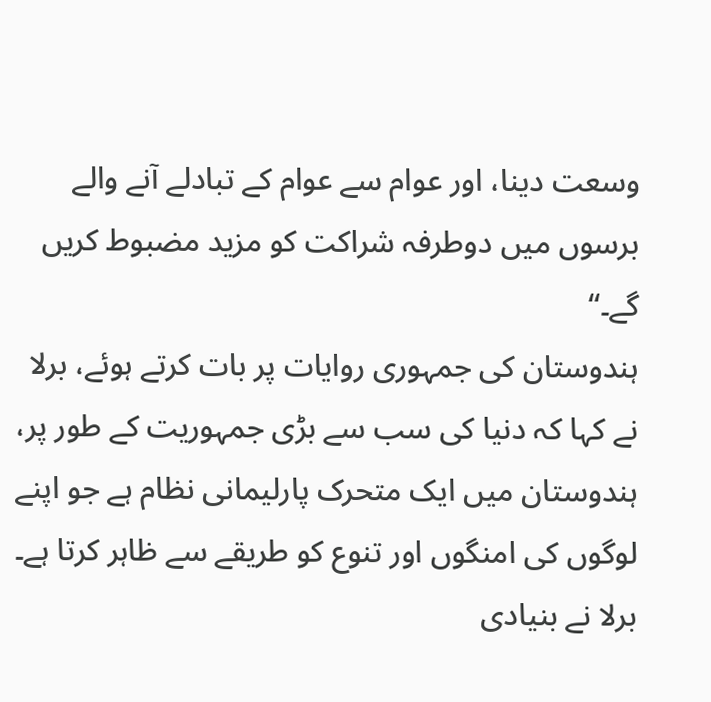وسعت دینا، اور عوام سے عوام کے تبادلے آنے والے برسوں میں دوطرفہ شراکت کو مزید مضبوط کریں گے۔“
ہندوستان کی جمہوری روایات پر بات کرتے ہوئے، برلا نے کہا کہ دنیا کی سب سے بڑی جمہوریت کے طور پر، ہندوستان میں ایک متحرک پارلیمانی نظام ہے جو اپنے لوگوں کی امنگوں اور تنوع کو طریقے سے ظاہر کرتا ہے۔
برلا نے بنیادی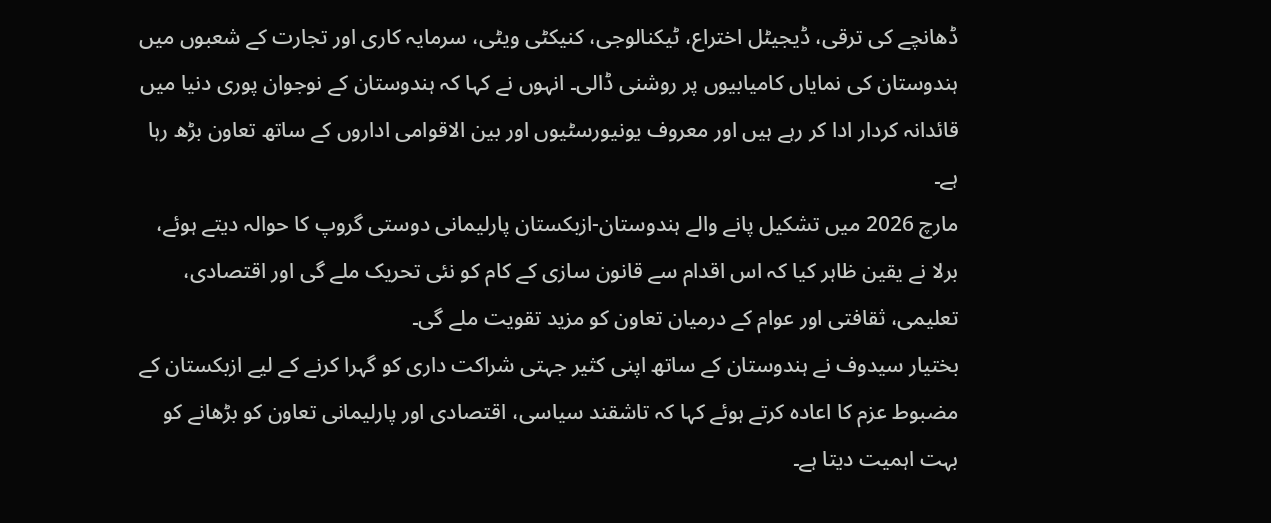ڈھانچے کی ترقی، ڈیجیٹل اختراع، ٹیکنالوجی، کنیکٹی ویٹی، سرمایہ کاری اور تجارت کے شعبوں میں ہندوستان کی نمایاں کامیابیوں پر روشنی ڈالی۔ انہوں نے کہا کہ ہندوستان کے نوجوان پوری دنیا میں قائدانہ کردار ادا کر رہے ہیں اور معروف یونیورسٹیوں اور بین الاقوامی اداروں کے ساتھ تعاون بڑھ رہا ہے۔
مارچ 2026 میں تشکیل پانے والے ہندوستان-ازبکستان پارلیمانی دوستی گروپ کا حوالہ دیتے ہوئے، برلا نے یقین ظاہر کیا کہ اس اقدام سے قانون سازی کے کام کو نئی تحریک ملے گی اور اقتصادی، تعلیمی، ثقافتی اور عوام کے درمیان تعاون کو مزید تقویت ملے گی۔
بختیار سیدوف نے ہندوستان کے ساتھ اپنی کثیر جہتی شراکت داری کو گہرا کرنے کے لیے ازبکستان کے مضبوط عزم کا اعادہ کرتے ہوئے کہا کہ تاشقند سیاسی، اقتصادی اور پارلیمانی تعاون کو بڑھانے کو بہت اہمیت دیتا ہے۔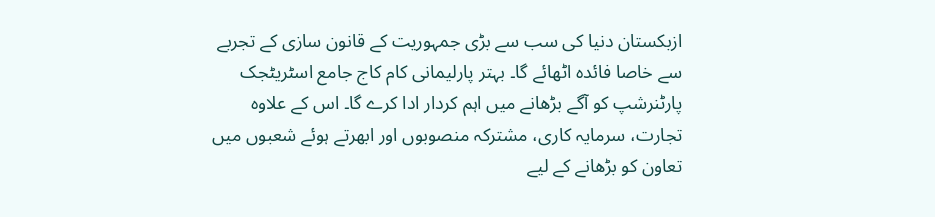ازبکستان دنیا کی سب سے بڑی جمہوریت کے قانون سازی کے تجربے سے خاصا فائدہ اٹھائے گا۔ بہتر پارلیمانی کام کاج جامع اسٹریٹجک پارٹنرشپ کو آگے بڑھانے میں اہم کردار ادا کرے گا۔ اس کے علاوہ تجارت، سرمایہ کاری، مشترکہ منصوبوں اور ابھرتے ہوئے شعبوں میں تعاون کو بڑھانے کے لیے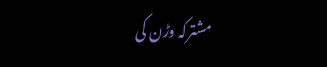مشترکہ وڑن کی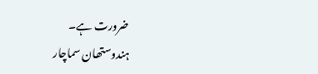ضرورت ہے۔
ہندوستھان سماچار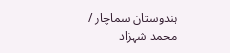ہندوستان سماچار / محمد شہزاد